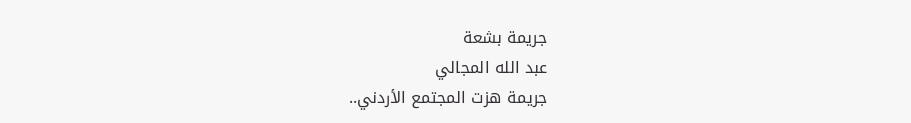جريمة بشعة
عبد الله المجالي
جريمة هزت المجتمع الأردني..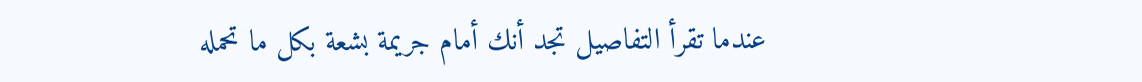عندما تقرأ التفاصيل تجد أنك أمام جريمة بشعة بكل ما تحمله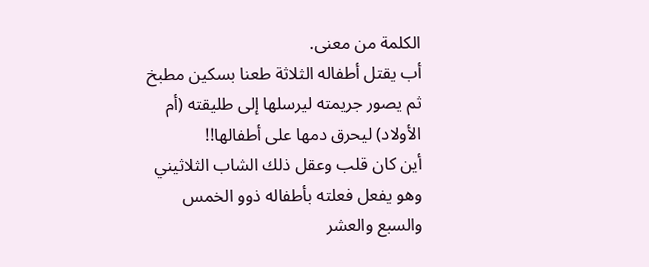الكلمة من معنى.
أب يقتل أطفاله الثلاثة طعنا بسكين مطبخ ثم يصور جريمته ليرسلها إلى طليقته (أم الأولاد) ليحرق دمها على أطفالها!!
أين كان قلب وعقل ذلك الشاب الثلاثيني وهو يفعل فعلته بأطفاله ذوو الخمس والسبع والعشر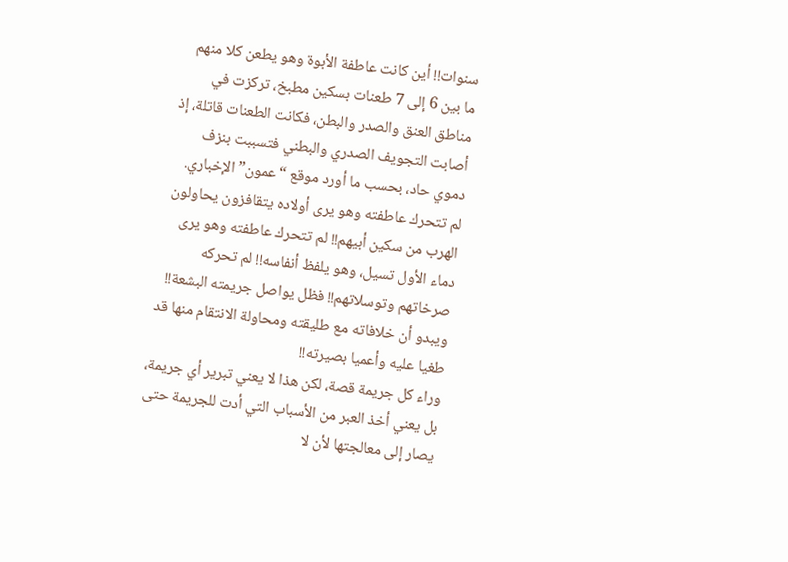سنوات!! أين كانت عاطفة الأبوة وهو يطعن كلا منهم ما بين 6 إلى 7 طعنات بسكين مطبخ، تركزت في مناطق العنق والصدر والبطن، فكانت الطعنات قاتلة، إذ أصابت التجويف الصدري والبطني فتسببت بنزف دموي حاد، بحسب ما أورد موقع “عمون” الإخباري.
لم تتحرك عاطفته وهو يرى أولاده يتقافزون يحاولون الهرب من سكين أبيهم!! لم تتحرك عاطفته وهو يرى دماء الأول تسيل، وهو يلفظ أنفاسه!! لم تحركه صرخاتهم وتوسلاتهم!! فظل يواصل جريمته البشعة!! ويبدو أن خلافاته مع طليقته ومحاولة الانتقام منها قد طغيا عليه وأعميا بصيرته!!
وراء كل جريمة قصة، لكن هذا لا يعني تبرير أي جريمة، بل يعني أخذ العبر من الأسباب التي أدت للجريمة حتى يصار إلى معالجتها لأن لا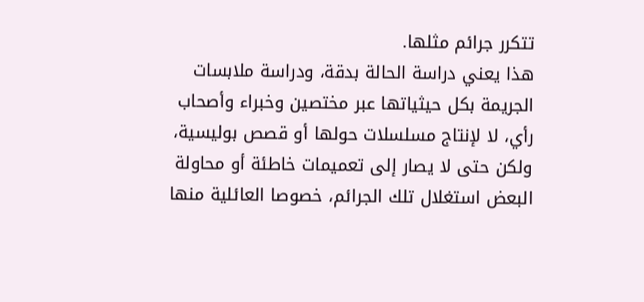تتكرر جرائم مثلها.
هذا يعني دراسة الحالة بدقة، ودراسة ملابسات الجريمة بكل حيثياتها عبر مختصين وخبراء وأصحاب رأي، لا لإنتاج مسلسلات حولها أو قصص بوليسية، ولكن حتى لا يصار إلى تعميمات خاطئة أو محاولة البعض استغلال تلك الجرائم، خصوصا العائلية منها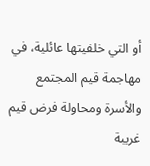أو التي خلفيتها عائلية، في مهاجمة قيم المجتمع والأسرة ومحاولة فرض قيم غريبة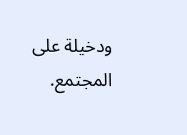ودخيلة على المجتمع.